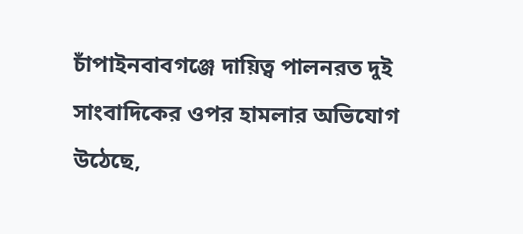চাঁপাইনবাবগঞ্জে দায়িত্ব পালনরত দুই সাংবাদিকের ওপর হামলার অভিযোগ উঠেছে,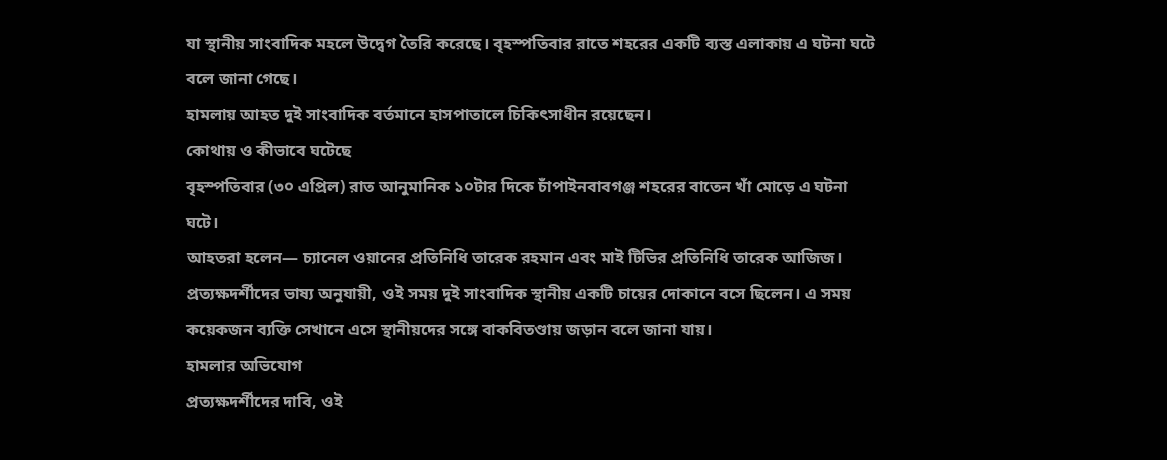যা স্থানীয় সাংবাদিক মহলে উদ্বেগ তৈরি করেছে। বৃহস্পতিবার রাতে শহরের একটি ব্যস্ত এলাকায় এ ঘটনা ঘটে বলে জানা গেছে।
হামলায় আহত দুই সাংবাদিক বর্তমানে হাসপাতালে চিকিৎসাধীন রয়েছেন।
কোথায় ও কীভাবে ঘটেছে
বৃহস্পতিবার (৩০ এপ্রিল) রাত আনুমানিক ১০টার দিকে চাঁপাইনবাবগঞ্জ শহরের বাতেন খাঁ মোড়ে এ ঘটনা ঘটে।
আহতরা হলেন— চ্যানেল ওয়ানের প্রতিনিধি তারেক রহমান এবং মাই টিভির প্রতিনিধি তারেক আজিজ।
প্রত্যক্ষদর্শীদের ভাষ্য অনুযায়ী, ওই সময় দুই সাংবাদিক স্থানীয় একটি চায়ের দোকানে বসে ছিলেন। এ সময় কয়েকজন ব্যক্তি সেখানে এসে স্থানীয়দের সঙ্গে বাকবিতণ্ডায় জড়ান বলে জানা যায়।
হামলার অভিযোগ
প্রত্যক্ষদর্শীদের দাবি, ওই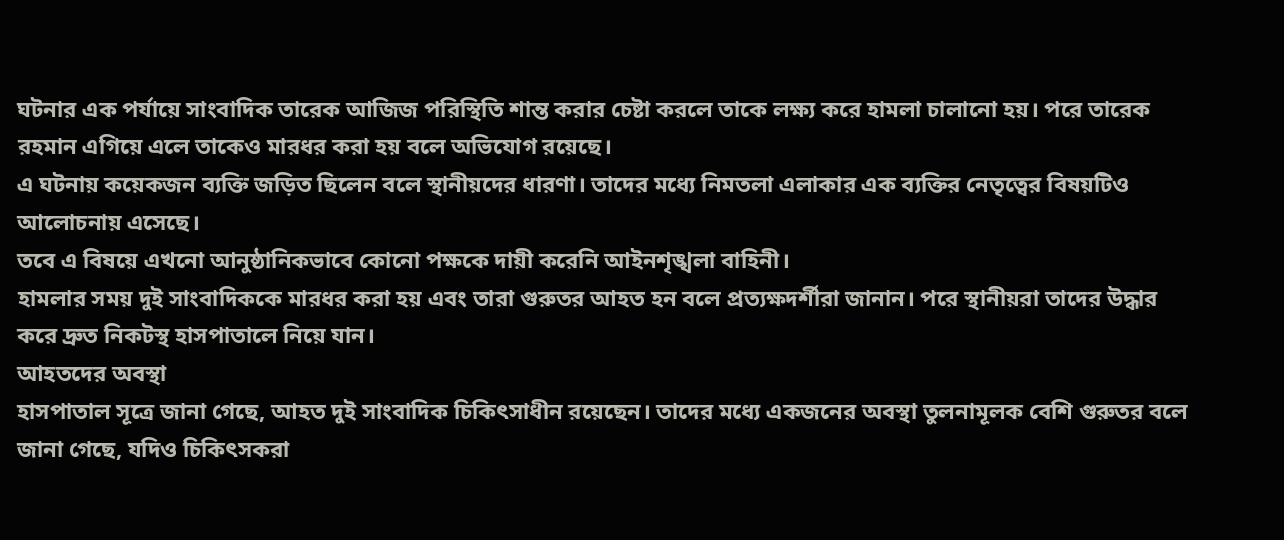ঘটনার এক পর্যায়ে সাংবাদিক তারেক আজিজ পরিস্থিতি শান্ত করার চেষ্টা করলে তাকে লক্ষ্য করে হামলা চালানো হয়। পরে তারেক রহমান এগিয়ে এলে তাকেও মারধর করা হয় বলে অভিযোগ রয়েছে।
এ ঘটনায় কয়েকজন ব্যক্তি জড়িত ছিলেন বলে স্থানীয়দের ধারণা। তাদের মধ্যে নিমতলা এলাকার এক ব্যক্তির নেতৃত্বের বিষয়টিও আলোচনায় এসেছে।
তবে এ বিষয়ে এখনো আনুষ্ঠানিকভাবে কোনো পক্ষকে দায়ী করেনি আইনশৃঙ্খলা বাহিনী।
হামলার সময় দুই সাংবাদিককে মারধর করা হয় এবং তারা গুরুতর আহত হন বলে প্রত্যক্ষদর্শীরা জানান। পরে স্থানীয়রা তাদের উদ্ধার করে দ্রুত নিকটস্থ হাসপাতালে নিয়ে যান।
আহতদের অবস্থা
হাসপাতাল সূত্রে জানা গেছে, আহত দুই সাংবাদিক চিকিৎসাধীন রয়েছেন। তাদের মধ্যে একজনের অবস্থা তুলনামূলক বেশি গুরুতর বলে জানা গেছে, যদিও চিকিৎসকরা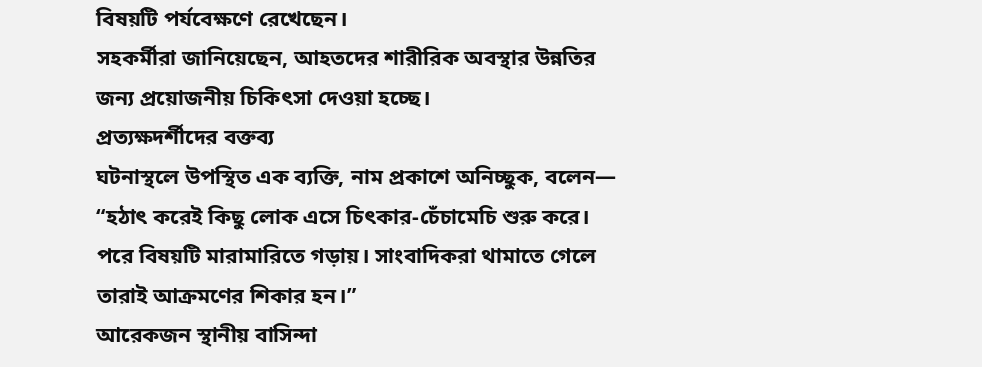বিষয়টি পর্যবেক্ষণে রেখেছেন।
সহকর্মীরা জানিয়েছেন, আহতদের শারীরিক অবস্থার উন্নতির জন্য প্রয়োজনীয় চিকিৎসা দেওয়া হচ্ছে।
প্রত্যক্ষদর্শীদের বক্তব্য
ঘটনাস্থলে উপস্থিত এক ব্যক্তি, নাম প্রকাশে অনিচ্ছুক, বলেন—
“হঠাৎ করেই কিছু লোক এসে চিৎকার-চেঁচামেচি শুরু করে। পরে বিষয়টি মারামারিতে গড়ায়। সাংবাদিকরা থামাতে গেলে তারাই আক্রমণের শিকার হন।”
আরেকজন স্থানীয় বাসিন্দা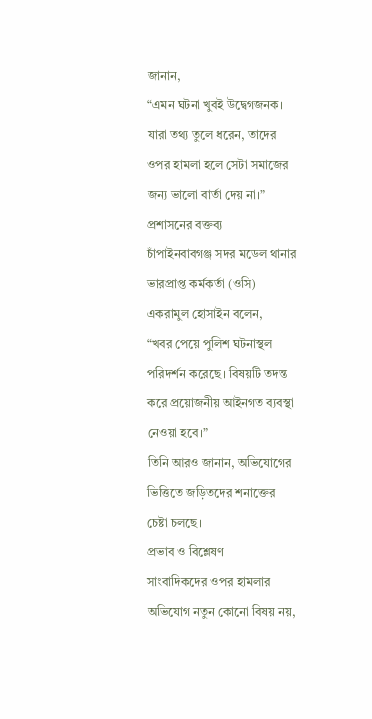জানান,
“এমন ঘটনা খুবই উদ্বেগজনক। যারা তথ্য তুলে ধরেন, তাদের ওপর হামলা হলে সেটা সমাজের জন্য ভালো বার্তা দেয় না।”
প্রশাসনের বক্তব্য
চাঁপাইনবাবগঞ্জ সদর মডেল থানার ভারপ্রাপ্ত কর্মকর্তা (ওসি) একরামুল হোসাইন বলেন,
“খবর পেয়ে পুলিশ ঘটনাস্থল পরিদর্শন করেছে। বিষয়টি তদন্ত করে প্রয়োজনীয় আইনগত ব্যবস্থা নেওয়া হবে।”
তিনি আরও জানান, অভিযোগের ভিত্তিতে জড়িতদের শনাক্তের চেষ্টা চলছে।
প্রভাব ও বিশ্লেষণ
সাংবাদিকদের ওপর হামলার অভিযোগ নতুন কোনো বিষয় নয়,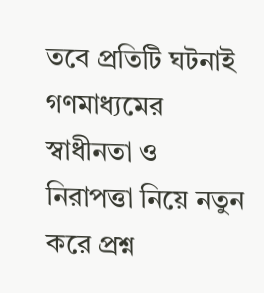তবে প্রতিটি ঘটনাই গণমাধ্যমের স্বাধীনতা ও নিরাপত্তা নিয়ে নতুন করে প্রশ্ন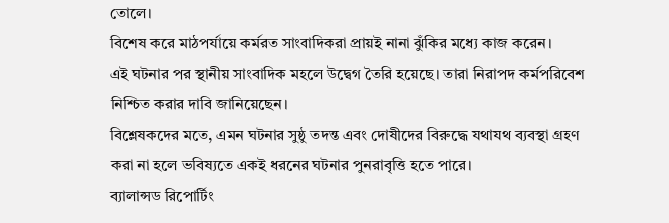তোলে।
বিশেষ করে মাঠপর্যায়ে কর্মরত সাংবাদিকরা প্রায়ই নানা ঝুঁকির মধ্যে কাজ করেন।
এই ঘটনার পর স্থানীয় সাংবাদিক মহলে উদ্বেগ তৈরি হয়েছে। তারা নিরাপদ কর্মপরিবেশ নিশ্চিত করার দাবি জানিয়েছেন।
বিশ্লেষকদের মতে, এমন ঘটনার সুষ্ঠু তদন্ত এবং দোষীদের বিরুদ্ধে যথাযথ ব্যবস্থা গ্রহণ করা না হলে ভবিষ্যতে একই ধরনের ঘটনার পুনরাবৃত্তি হতে পারে।
ব্যালান্সড রিপোর্টিং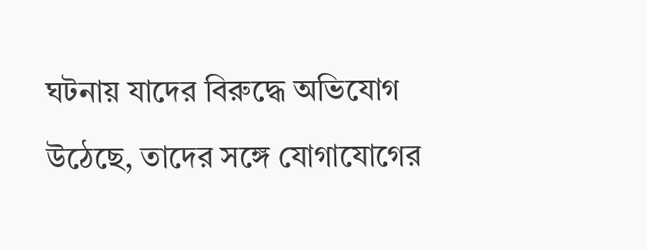ঘটনায় যাদের বিরুদ্ধে অভিযোগ উঠেছে, তাদের সঙ্গে যোগাযোগের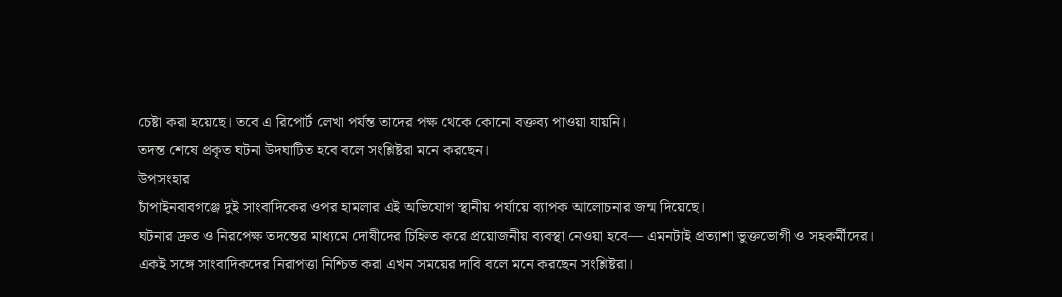চেষ্টা করা হয়েছে। তবে এ রিপোর্ট লেখা পর্যন্ত তাদের পক্ষ থেকে কোনো বক্তব্য পাওয়া যায়নি।
তদন্ত শেষে প্রকৃত ঘটনা উদঘাটিত হবে বলে সংশ্লিষ্টরা মনে করছেন।
উপসংহার
চাঁপাইনবাবগঞ্জে দুই সাংবাদিকের ওপর হামলার এই অভিযোগ স্থানীয় পর্যায়ে ব্যাপক আলোচনার জন্ম দিয়েছে।
ঘটনার দ্রুত ও নিরপেক্ষ তদন্তের মাধ্যমে দোষীদের চিহ্নিত করে প্রয়োজনীয় ব্যবস্থা নেওয়া হবে— এমনটাই প্রত্যাশা ভুক্তভোগী ও সহকর্মীদের।
একই সঙ্গে সাংবাদিকদের নিরাপত্তা নিশ্চিত করা এখন সময়ের দাবি বলে মনে করছেন সংশ্লিষ্টরা।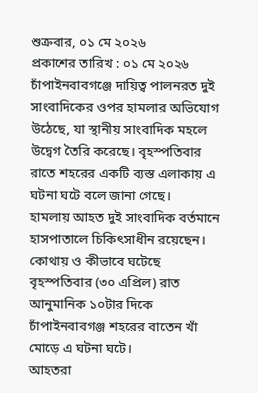শুক্রবার, ০১ মে ২০২৬
প্রকাশের তারিখ : ০১ মে ২০২৬
চাঁপাইনবাবগঞ্জে দায়িত্ব পালনরত দুই সাংবাদিকের ওপর হামলার অভিযোগ উঠেছে, যা স্থানীয় সাংবাদিক মহলে উদ্বেগ তৈরি করেছে। বৃহস্পতিবার রাতে শহরের একটি ব্যস্ত এলাকায় এ ঘটনা ঘটে বলে জানা গেছে।
হামলায় আহত দুই সাংবাদিক বর্তমানে হাসপাতালে চিকিৎসাধীন রয়েছেন।
কোথায় ও কীভাবে ঘটেছে
বৃহস্পতিবার (৩০ এপ্রিল) রাত আনুমানিক ১০টার দিকে চাঁপাইনবাবগঞ্জ শহরের বাতেন খাঁ মোড়ে এ ঘটনা ঘটে।
আহতরা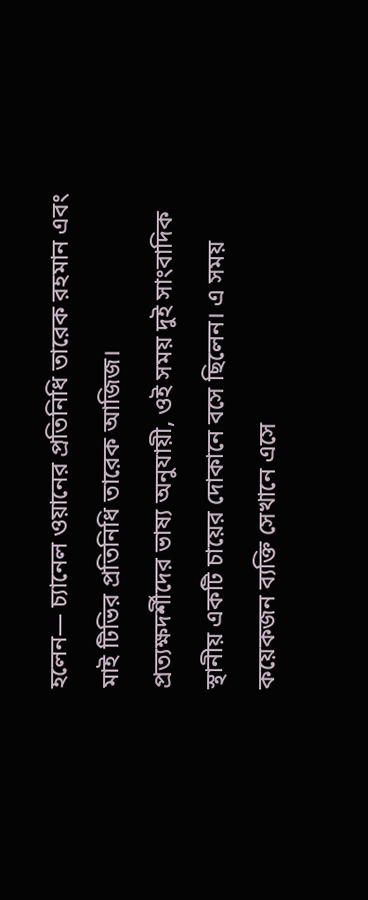হলেন— চ্যানেল ওয়ানের প্রতিনিধি তারেক রহমান এবং মাই টিভির প্রতিনিধি তারেক আজিজ।
প্রত্যক্ষদর্শীদের ভাষ্য অনুযায়ী, ওই সময় দুই সাংবাদিক স্থানীয় একটি চায়ের দোকানে বসে ছিলেন। এ সময় কয়েকজন ব্যক্তি সেখানে এসে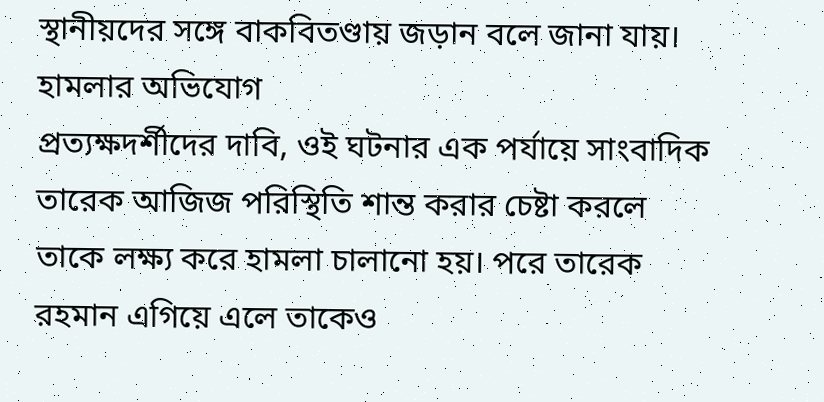স্থানীয়দের সঙ্গে বাকবিতণ্ডায় জড়ান বলে জানা যায়।
হামলার অভিযোগ
প্রত্যক্ষদর্শীদের দাবি, ওই ঘটনার এক পর্যায়ে সাংবাদিক তারেক আজিজ পরিস্থিতি শান্ত করার চেষ্টা করলে তাকে লক্ষ্য করে হামলা চালানো হয়। পরে তারেক রহমান এগিয়ে এলে তাকেও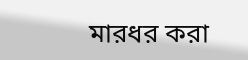মারধর করা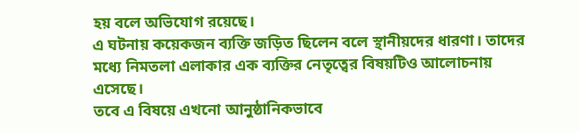হয় বলে অভিযোগ রয়েছে।
এ ঘটনায় কয়েকজন ব্যক্তি জড়িত ছিলেন বলে স্থানীয়দের ধারণা। তাদের মধ্যে নিমতলা এলাকার এক ব্যক্তির নেতৃত্বের বিষয়টিও আলোচনায় এসেছে।
তবে এ বিষয়ে এখনো আনুষ্ঠানিকভাবে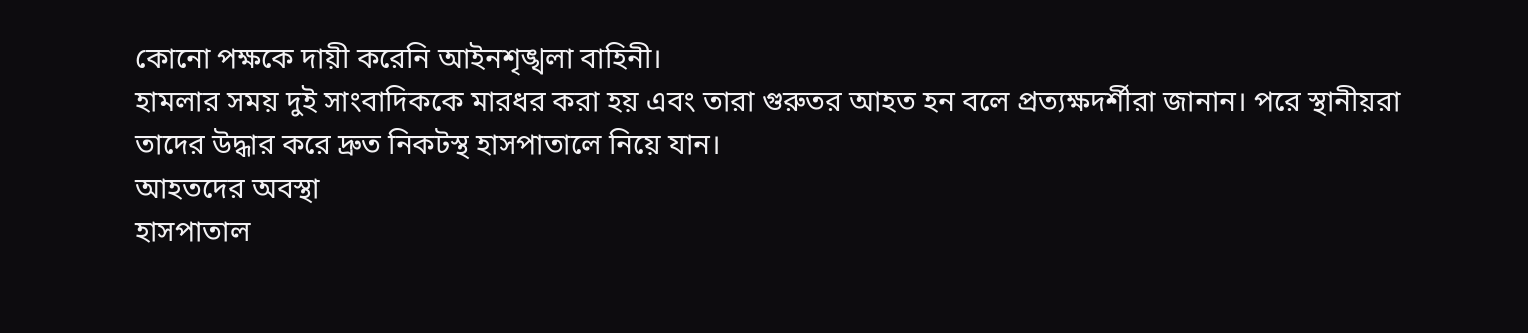কোনো পক্ষকে দায়ী করেনি আইনশৃঙ্খলা বাহিনী।
হামলার সময় দুই সাংবাদিককে মারধর করা হয় এবং তারা গুরুতর আহত হন বলে প্রত্যক্ষদর্শীরা জানান। পরে স্থানীয়রা তাদের উদ্ধার করে দ্রুত নিকটস্থ হাসপাতালে নিয়ে যান।
আহতদের অবস্থা
হাসপাতাল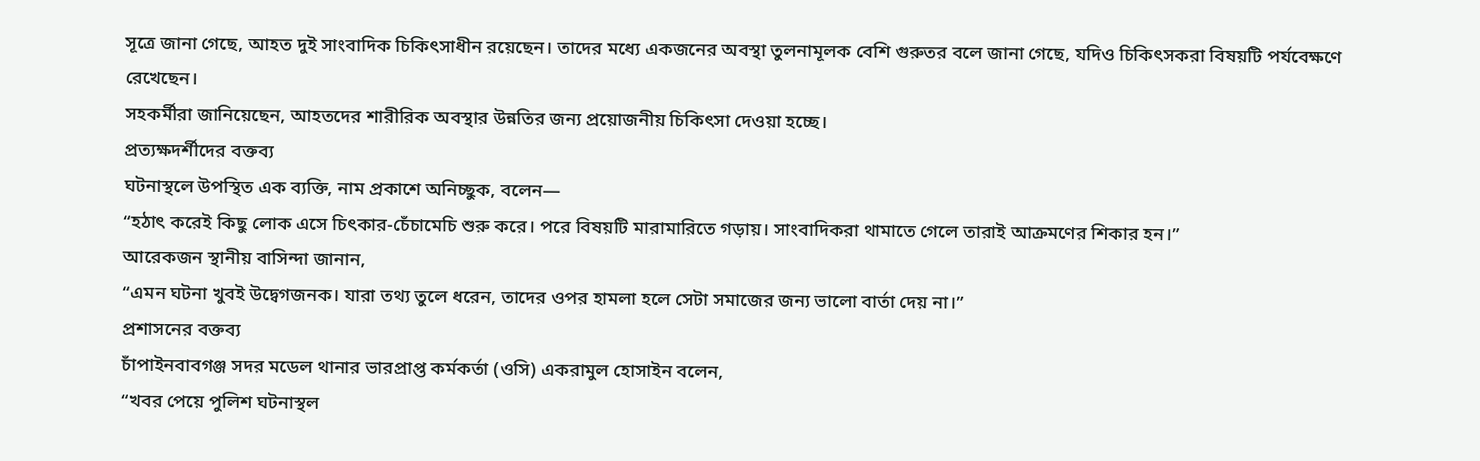সূত্রে জানা গেছে, আহত দুই সাংবাদিক চিকিৎসাধীন রয়েছেন। তাদের মধ্যে একজনের অবস্থা তুলনামূলক বেশি গুরুতর বলে জানা গেছে, যদিও চিকিৎসকরা বিষয়টি পর্যবেক্ষণে রেখেছেন।
সহকর্মীরা জানিয়েছেন, আহতদের শারীরিক অবস্থার উন্নতির জন্য প্রয়োজনীয় চিকিৎসা দেওয়া হচ্ছে।
প্রত্যক্ষদর্শীদের বক্তব্য
ঘটনাস্থলে উপস্থিত এক ব্যক্তি, নাম প্রকাশে অনিচ্ছুক, বলেন—
“হঠাৎ করেই কিছু লোক এসে চিৎকার-চেঁচামেচি শুরু করে। পরে বিষয়টি মারামারিতে গড়ায়। সাংবাদিকরা থামাতে গেলে তারাই আক্রমণের শিকার হন।”
আরেকজন স্থানীয় বাসিন্দা জানান,
“এমন ঘটনা খুবই উদ্বেগজনক। যারা তথ্য তুলে ধরেন, তাদের ওপর হামলা হলে সেটা সমাজের জন্য ভালো বার্তা দেয় না।”
প্রশাসনের বক্তব্য
চাঁপাইনবাবগঞ্জ সদর মডেল থানার ভারপ্রাপ্ত কর্মকর্তা (ওসি) একরামুল হোসাইন বলেন,
“খবর পেয়ে পুলিশ ঘটনাস্থল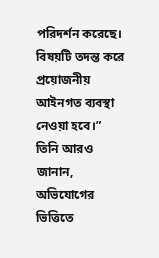পরিদর্শন করেছে। বিষয়টি তদন্ত করে প্রয়োজনীয় আইনগত ব্যবস্থা নেওয়া হবে।”
তিনি আরও জানান, অভিযোগের ভিত্তিতে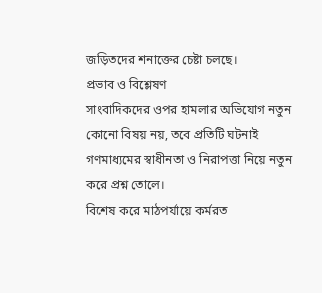জড়িতদের শনাক্তের চেষ্টা চলছে।
প্রভাব ও বিশ্লেষণ
সাংবাদিকদের ওপর হামলার অভিযোগ নতুন কোনো বিষয় নয়, তবে প্রতিটি ঘটনাই গণমাধ্যমের স্বাধীনতা ও নিরাপত্তা নিয়ে নতুন করে প্রশ্ন তোলে।
বিশেষ করে মাঠপর্যায়ে কর্মরত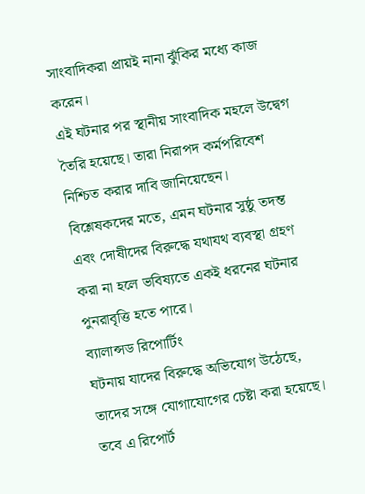সাংবাদিকরা প্রায়ই নানা ঝুঁকির মধ্যে কাজ করেন।
এই ঘটনার পর স্থানীয় সাংবাদিক মহলে উদ্বেগ তৈরি হয়েছে। তারা নিরাপদ কর্মপরিবেশ নিশ্চিত করার দাবি জানিয়েছেন।
বিশ্লেষকদের মতে, এমন ঘটনার সুষ্ঠু তদন্ত এবং দোষীদের বিরুদ্ধে যথাযথ ব্যবস্থা গ্রহণ করা না হলে ভবিষ্যতে একই ধরনের ঘটনার পুনরাবৃত্তি হতে পারে।
ব্যালান্সড রিপোর্টিং
ঘটনায় যাদের বিরুদ্ধে অভিযোগ উঠেছে, তাদের সঙ্গে যোগাযোগের চেষ্টা করা হয়েছে। তবে এ রিপোর্ট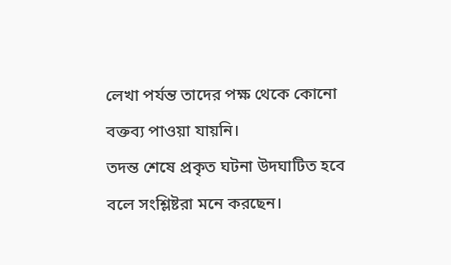লেখা পর্যন্ত তাদের পক্ষ থেকে কোনো বক্তব্য পাওয়া যায়নি।
তদন্ত শেষে প্রকৃত ঘটনা উদঘাটিত হবে বলে সংশ্লিষ্টরা মনে করছেন।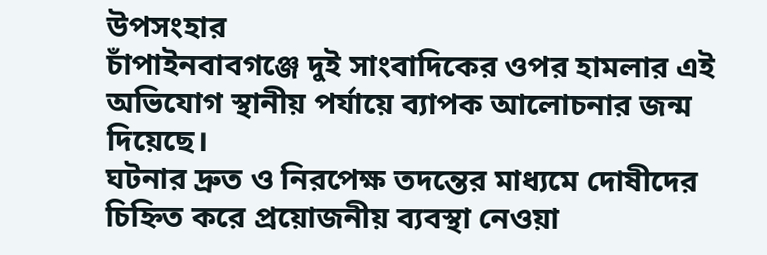উপসংহার
চাঁপাইনবাবগঞ্জে দুই সাংবাদিকের ওপর হামলার এই অভিযোগ স্থানীয় পর্যায়ে ব্যাপক আলোচনার জন্ম দিয়েছে।
ঘটনার দ্রুত ও নিরপেক্ষ তদন্তের মাধ্যমে দোষীদের চিহ্নিত করে প্রয়োজনীয় ব্যবস্থা নেওয়া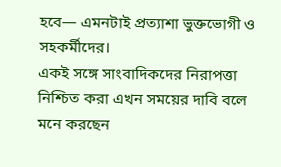হবে— এমনটাই প্রত্যাশা ভুক্তভোগী ও সহকর্মীদের।
একই সঙ্গে সাংবাদিকদের নিরাপত্তা নিশ্চিত করা এখন সময়ের দাবি বলে মনে করছেন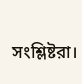সংশ্লিষ্টরা।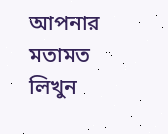আপনার মতামত লিখুন